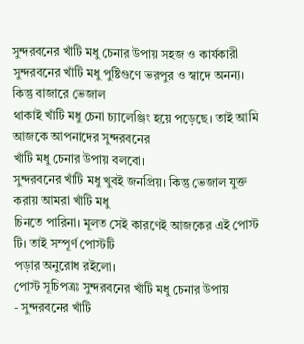সুন্দরবনের খাঁটি মধু চেনার উপায় সহজ ও কার্যকারী
সুন্দরবনের খাঁটি মধু পুষ্টিগুণে ভরপুর ও স্বাদে অনন্য। কিন্তু বাজারে ভেজাল
থাকাই খাঁটি মধু চেনা চ্যালেঞ্জিং হয়ে পড়েছে। তাই আমি আজকে আপনাদের সুন্দরবনের
খাঁটি মধু চেনার উপায় বলবো।
সুন্দরবনের খাঁটি মধু খুবই জনপ্রিয়। কিন্তু ভেজাল যুক্ত করায় আমরা খাঁটি মধু
চিনতে পারিনা। মূলত সেই কারণেই আজকের এই পোস্ট টি। তাই সম্পূর্ণ পোস্টটি
পড়ার অনুরোধ রইলো।
পোস্ট সূচিপত্রঃ সুন্দরবনের খাঁটি মধু চেনার উপায়
- সুন্দরবনের খাঁটি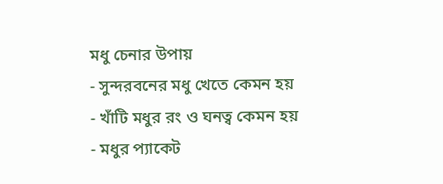মধু চেনার উপায়
- সুন্দরবনের মধু খেতে কেমন হয়
- খাঁটি মধুর রং ও ঘনত্ব কেমন হয়
- মধুর প্যাকেট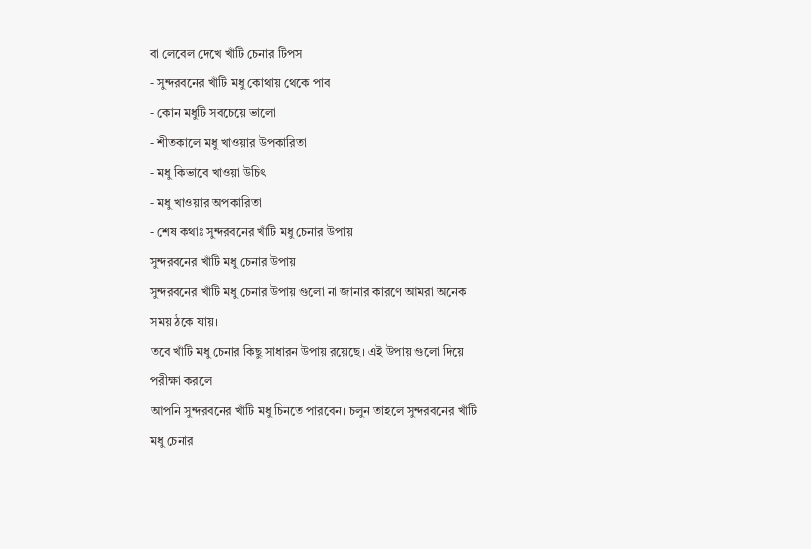বা লেবেল দেখে খাঁটি চেনার টিপস
- সুন্দরবনের খাঁটি মধু কোথায় থেকে পাব
- কোন মধুটি সবচেয়ে ভালো
- শীতকালে মধু খাওয়ার উপকারিতা
- মধু কিভাবে খাওয়া উচিৎ
- মধু খাওয়ার অপকারিতা
- শেষ কথাঃ সুন্দরবনের খাঁটি মধু চেনার উপায়
সুন্দরবনের খাঁটি মধু চেনার উপায়
সুন্দরবনের খাঁটি মধু চেনার উপায় গুলো না জানার কারণে আমরা অনেক সময় ঠকে যায়।
তবে খাঁটি মধু চেনার কিছু সাধারন উপায় রয়েছে। এই উপায় গুলো দিয়ে পরীক্ষা করলে
আপনি সুন্দরবনের খাঁটি মধু চিনতে পারবেন। চলুন তাহলে সুন্দরবনের খাঁটি মধু চেনার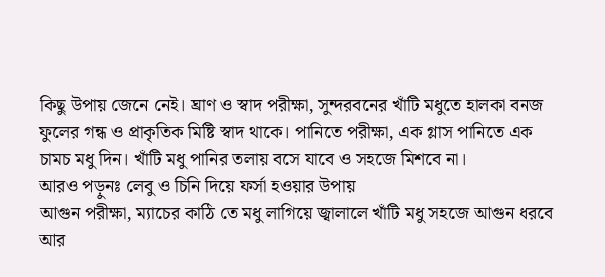কিছু উপায় জেনে নেই। ঘ্রাণ ও স্বাদ পরীক্ষা, সুন্দরবনের খাঁটি মধুতে হালকা বনজ
ফুলের গন্ধ ও প্রাকৃতিক মিষ্টি স্বাদ থাকে। পানিতে পরীক্ষা, এক গ্লাস পানিতে এক
চামচ মধু দিন। খাঁটি মধু পানির তলায় বসে যাবে ও সহজে মিশবে না।
আরও পড়ুনঃ লেবু ও চিনি দিয়ে ফর্সা হওয়ার উপায়
আগুন পরীক্ষা, ম্যাচের কাঠি তে মধু লাগিয়ে জ্বালালে খাঁটি মধু সহজে আগুন ধরবে আর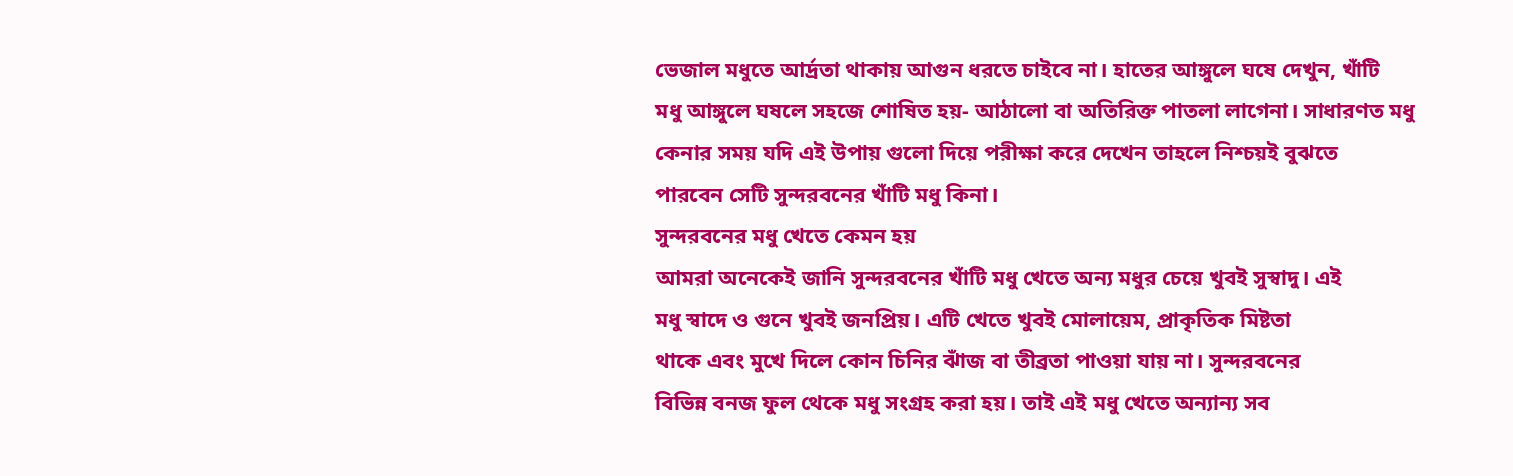ভেজাল মধুতে আর্দ্রতা থাকায় আগুন ধরতে চাইবে না। হাতের আঙ্গুলে ঘষে দেখুন, খাঁটি
মধু আঙ্গুলে ঘষলে সহজে শোষিত হয়- আঠালো বা অতিরিক্ত পাতলা লাগেনা। সাধারণত মধু
কেনার সময় যদি এই উপায় গুলো দিয়ে পরীক্ষা করে দেখেন তাহলে নিশ্চয়ই বুঝতে
পারবেন সেটি সুন্দরবনের খাঁটি মধু কিনা।
সুন্দরবনের মধু খেতে কেমন হয়
আমরা অনেকেই জানি সুন্দরবনের খাঁটি মধু খেতে অন্য মধুর চেয়ে খুবই সুস্বাদু। এই
মধু স্বাদে ও গুনে খুবই জনপ্রিয়। এটি খেতে খুবই মোলায়েম, প্রাকৃতিক মিষ্টতা
থাকে এবং মুখে দিলে কোন চিনির ঝাঁজ বা তীব্রতা পাওয়া যায় না। সুন্দরবনের
বিভিন্ন বনজ ফুল থেকে মধু সংগ্রহ করা হয়। তাই এই মধু খেতে অন্যান্য সব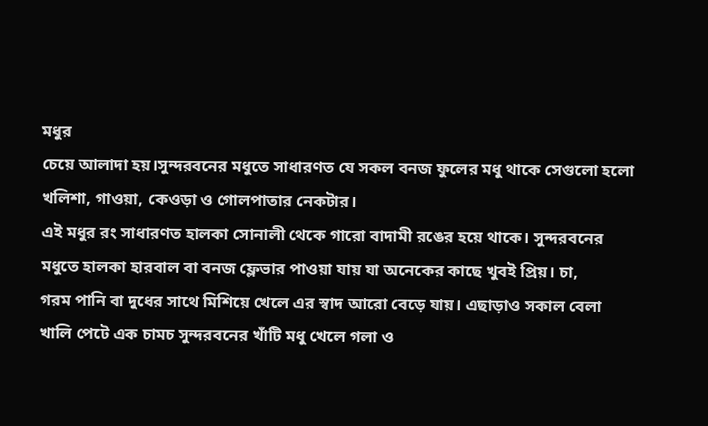মধুর
চেয়ে আলাদা হয়।সুন্দরবনের মধুতে সাধারণত যে সকল বনজ ফুলের মধু থাকে সেগুলো হলো
খলিশা, গাওয়া, কেওড়া ও গোলপাতার নেকটার।
এই মধুর রং সাধারণত হালকা সোনালী থেকে গারো বাদামী রঙের হয়ে থাকে। সুন্দরবনের
মধুতে হালকা হারবাল বা বনজ ফ্লেভার পাওয়া যায় যা অনেকের কাছে খুবই প্রিয়। চা,
গরম পানি বা দুধের সাথে মিশিয়ে খেলে এর স্বাদ আরো বেড়ে যায়। এছাড়াও সকাল বেলা
খালি পেটে এক চামচ সুন্দরবনের খাঁটি মধু খেলে গলা ও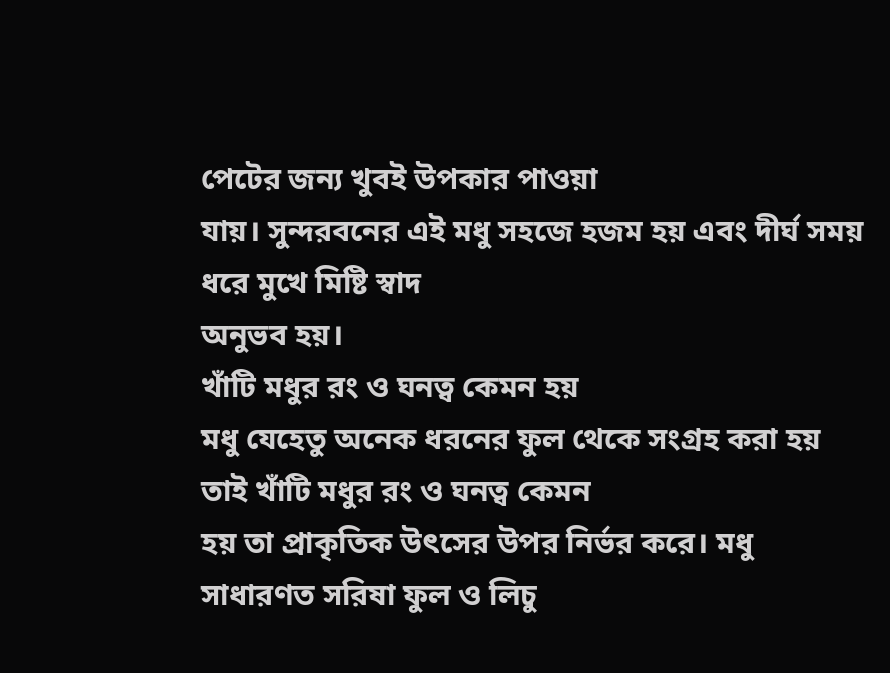পেটের জন্য খুবই উপকার পাওয়া
যায়। সুন্দরবনের এই মধু সহজে হজম হয় এবং দীর্ঘ সময় ধরে মুখে মিষ্টি স্বাদ
অনুভব হয়।
খাঁটি মধুর রং ও ঘনত্ব কেমন হয়
মধু যেহেতু অনেক ধরনের ফুল থেকে সংগ্রহ করা হয় তাই খাঁটি মধুর রং ও ঘনত্ব কেমন
হয় তা প্রাকৃতিক উৎসের উপর নির্ভর করে। মধু সাধারণত সরিষা ফুল ও লিচু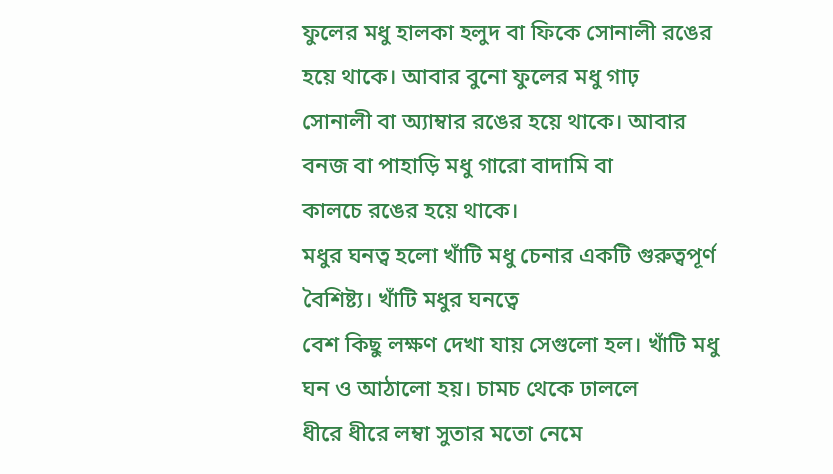ফুলের মধু হালকা হলুদ বা ফিকে সোনালী রঙের হয়ে থাকে। আবার বুনো ফুলের মধু গাঢ়
সোনালী বা অ্যাম্বার রঙের হয়ে থাকে। আবার বনজ বা পাহাড়ি মধু গারো বাদামি বা
কালচে রঙের হয়ে থাকে।
মধুর ঘনত্ব হলো খাঁটি মধু চেনার একটি গুরুত্বপূর্ণ বৈশিষ্ট্য। খাঁটি মধুর ঘনত্বে
বেশ কিছু লক্ষণ দেখা যায় সেগুলো হল। খাঁটি মধু ঘন ও আঠালো হয়। চামচ থেকে ঢাললে
ধীরে ধীরে লম্বা সুতার মতো নেমে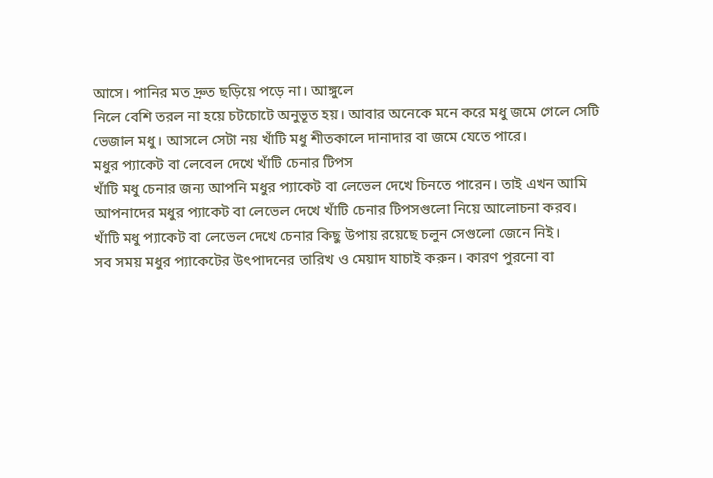আসে। পানির মত দ্রুত ছড়িয়ে পড়ে না। আঙ্গুলে
নিলে বেশি তরল না হয়ে চটচোটে অনুভূত হয়। আবার অনেকে মনে করে মধু জমে গেলে সেটি
ভেজাল মধু। আসলে সেটা নয় খাঁটি মধু শীতকালে দানাদার বা জমে যেতে পারে।
মধুর প্যাকেট বা লেবেল দেখে খাঁটি চেনার টিপস
খাঁটি মধু চেনার জন্য আপনি মধুর প্যাকেট বা লেভেল দেখে চিনতে পারেন। তাই এখন আমি
আপনাদের মধুর প্যাকেট বা লেভেল দেখে খাঁটি চেনার টিপসগুলো নিয়ে আলোচনা করব।
খাঁটি মধু প্যাকেট বা লেভেল দেখে চেনার কিছু উপায় রয়েছে চলুন সেগুলো জেনে নিই।
সব সময় মধুর প্যাকেটের উৎপাদনের তারিখ ও মেয়াদ যাচাই করুন। কারণ পুরনো বা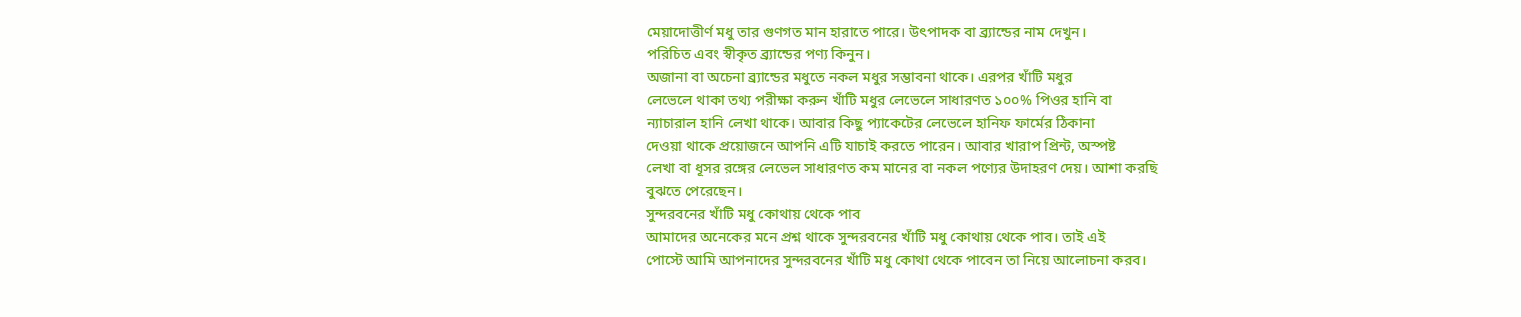মেয়াদোত্তীর্ণ মধু তার গুণগত মান হারাতে পারে। উৎপাদক বা ব্র্যান্ডের নাম দেখুন।
পরিচিত এবং স্বীকৃত ব্র্যান্ডের পণ্য কিনুন।
অজানা বা অচেনা ব্র্যান্ডের মধুতে নকল মধুর সম্ভাবনা থাকে। এরপর খাঁটি মধুর
লেভেলে থাকা তথ্য পরীক্ষা করুন খাঁটি মধুর লেভেলে সাধারণত ১০০% পিওর হানি বা
ন্যাচারাল হানি লেখা থাকে। আবার কিছু প্যাকেটের লেভেলে হানিফ ফার্মের ঠিকানা
দেওয়া থাকে প্রয়োজনে আপনি এটি যাচাই করতে পারেন। আবার খারাপ প্রিন্ট, অস্পষ্ট
লেখা বা ধূসর রঙ্গের লেভেল সাধারণত কম মানের বা নকল পণ্যের উদাহরণ দেয়। আশা করছি
বুঝতে পেরেছেন।
সুন্দরবনের খাঁটি মধু কোথায় থেকে পাব
আমাদের অনেকের মনে প্রশ্ন থাকে সুন্দরবনের খাঁটি মধু কোথায় থেকে পাব। তাই এই
পোস্টে আমি আপনাদের সুন্দরবনের খাঁটি মধু কোথা থেকে পাবেন তা নিয়ে আলোচনা করব।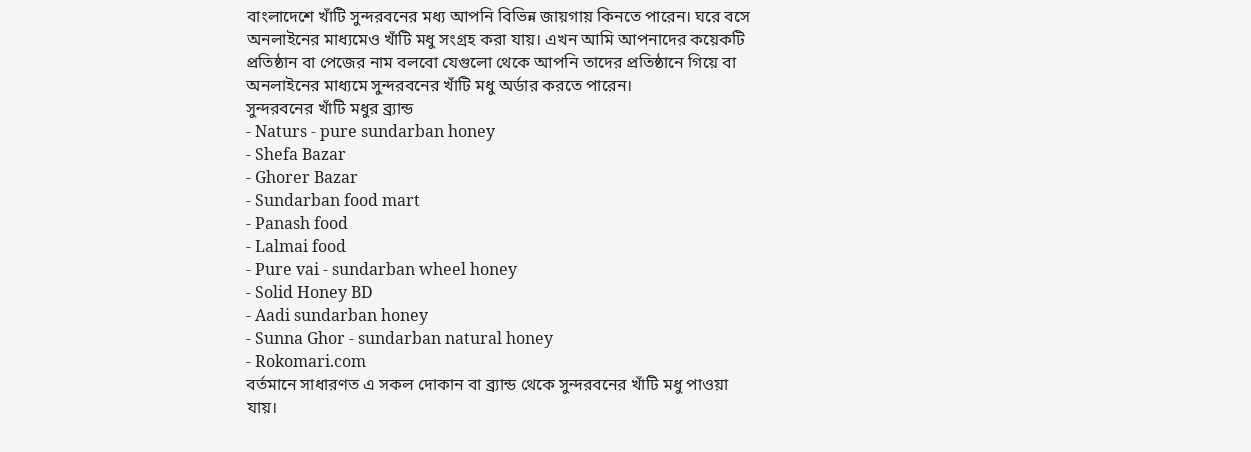বাংলাদেশে খাঁটি সুন্দরবনের মধ্য আপনি বিভিন্ন জায়গায় কিনতে পারেন। ঘরে বসে
অনলাইনের মাধ্যমেও খাঁটি মধু সংগ্রহ করা যায়। এখন আমি আপনাদের কয়েকটি
প্রতিষ্ঠান বা পেজের নাম বলবো যেগুলো থেকে আপনি তাদের প্রতিষ্ঠানে গিয়ে বা
অনলাইনের মাধ্যমে সুন্দরবনের খাঁটি মধু অর্ডার করতে পারেন।
সুন্দরবনের খাঁটি মধুর ব্র্যান্ড
- Naturs - pure sundarban honey
- Shefa Bazar
- Ghorer Bazar
- Sundarban food mart
- Panash food
- Lalmai food
- Pure vai - sundarban wheel honey
- Solid Honey BD
- Aadi sundarban honey
- Sunna Ghor - sundarban natural honey
- Rokomari.com
বর্তমানে সাধারণত এ সকল দোকান বা ব্র্যান্ড থেকে সুন্দরবনের খাঁটি মধু পাওয়া
যায়।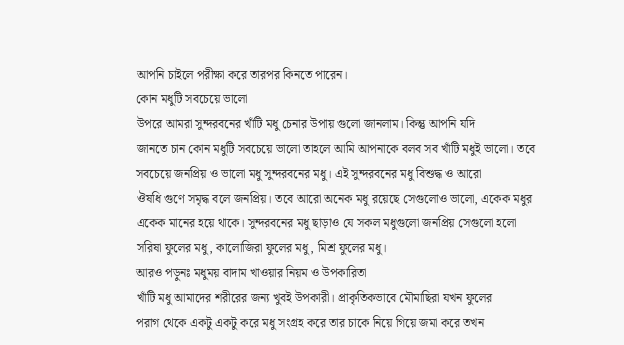আপনি চাইলে পরীক্ষা করে তারপর কিনতে পারেন।
কোন মধুটি সবচেয়ে ভালো
উপরে আমরা সুন্দরবনের খাঁটি মধু চেনার উপায় গুলো জানলাম। কিন্তু আপনি যদি
জানতে চান কোন মধুটি সবচেয়ে ভালো তাহলে আমি আপনাকে বলব সব খাঁটি মধুই ভালো। তবে
সবচেয়ে জনপ্রিয় ও ভালো মধু সুন্দরবনের মধু। এই সুন্দরবনের মধু বিশুদ্ধ ও আরো
ঔষধি গুণে সমৃদ্ধ বলে জনপ্রিয়। তবে আরো অনেক মধু রয়েছে সেগুলোও ভালো, একেক মধুর
একেক মানের হয়ে থাকে। সুন্দরবনের মধু ছাড়াও যে সকল মধুগুলো জনপ্রিয় সেগুলো হলো
সরিষা ফুলের মধু, কালোজিরা ফুলের মধু, মিশ্র ফুলের মধু।
আরও পড়ুনঃ মধুময় বাদাম খাওয়ার নিয়ম ও উপকারিতা
খাঁটি মধু আমাদের শরীরের জন্য খুবই উপকারী। প্রাকৃতিকভাবে মৌমাছিরা যখন ফুলের
পরাগ থেকে একটু একটু করে মধু সংগ্রহ করে তার চাকে নিয়ে গিয়ে জমা করে তখন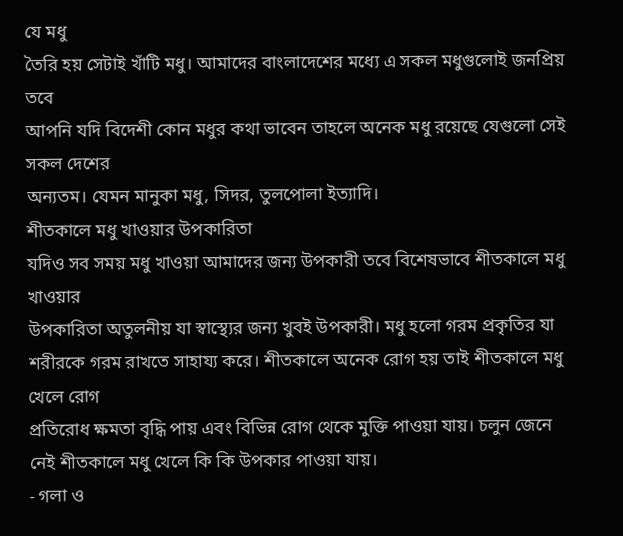যে মধু
তৈরি হয় সেটাই খাঁটি মধু। আমাদের বাংলাদেশের মধ্যে এ সকল মধুগুলোই জনপ্রিয় তবে
আপনি যদি বিদেশী কোন মধুর কথা ভাবেন তাহলে অনেক মধু রয়েছে যেগুলো সেই সকল দেশের
অন্যতম। যেমন মানুকা মধু, সিদর, তুলপোলা ইত্যাদি।
শীতকালে মধু খাওয়ার উপকারিতা
যদিও সব সময় মধু খাওয়া আমাদের জন্য উপকারী তবে বিশেষভাবে শীতকালে মধু খাওয়ার
উপকারিতা অতুলনীয় যা স্বাস্থ্যের জন্য খুবই উপকারী। মধু হলো গরম প্রকৃতির যা
শরীরকে গরম রাখতে সাহায্য করে। শীতকালে অনেক রোগ হয় তাই শীতকালে মধু খেলে রোগ
প্রতিরোধ ক্ষমতা বৃদ্ধি পায় এবং বিভিন্ন রোগ থেকে মুক্তি পাওয়া যায়। চলুন জেনে
নেই শীতকালে মধু খেলে কি কি উপকার পাওয়া যায়।
- গলা ও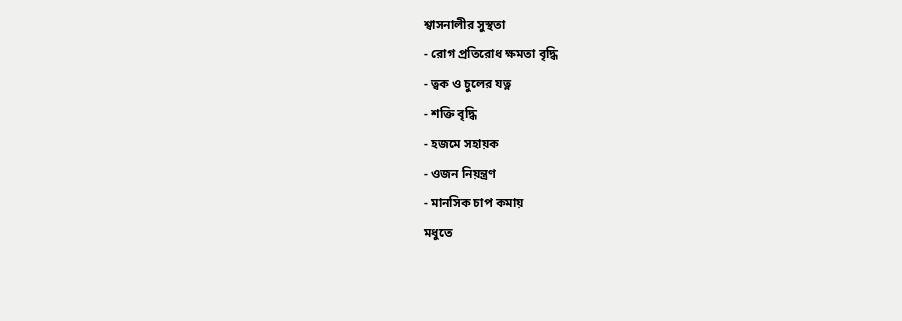শ্বাসনালীর সুস্থতা
- রোগ প্রতিরোধ ক্ষমতা বৃদ্ধি
- ত্বক ও চুলের যত্ন
- শক্তি বৃদ্ধি
- হজমে সহায়ক
- ওজন নিয়ন্ত্রণ
- মানসিক চাপ কমায়
মধুতে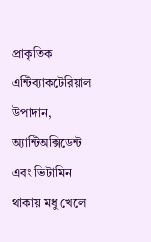প্রাকৃতিক এন্টিব্যাকটেরিয়াল উপাদান, অ্যান্টিঅক্সিডেন্ট এবং ভিটামিন
থাকায় মধু খেলে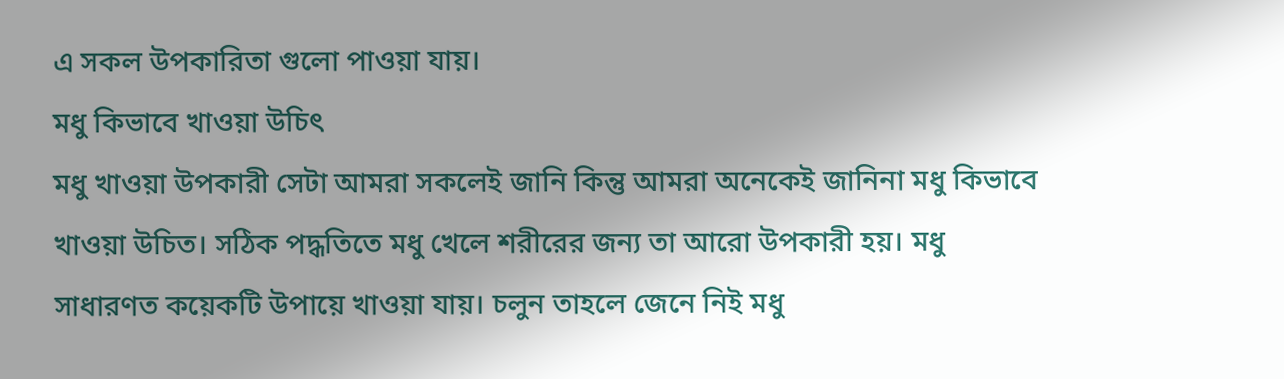এ সকল উপকারিতা গুলো পাওয়া যায়।
মধু কিভাবে খাওয়া উচিৎ
মধু খাওয়া উপকারী সেটা আমরা সকলেই জানি কিন্তু আমরা অনেকেই জানিনা মধু কিভাবে
খাওয়া উচিত। সঠিক পদ্ধতিতে মধু খেলে শরীরের জন্য তা আরো উপকারী হয়। মধু
সাধারণত কয়েকটি উপায়ে খাওয়া যায়। চলুন তাহলে জেনে নিই মধু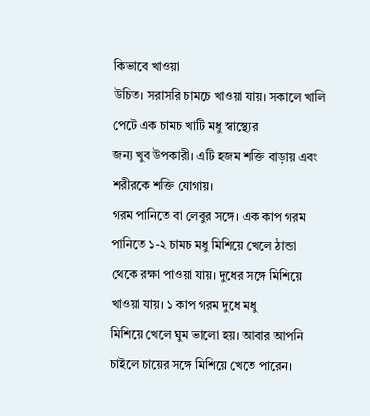কিভাবে খাওয়া
উচিত। সরাসরি চামচে খাওয়া যায়। সকালে খালি পেটে এক চামচ খাটি মধু স্বাস্থ্যের
জন্য খুব উপকারী। এটি হজম শক্তি বাড়ায় এবং শরীরকে শক্তি যোগায়।
গরম পানিতে বা লেবুর সঙ্গে। এক কাপ গরম পানিতে ১-২ চামচ মধু মিশিয়ে খেলে ঠান্ডা
থেকে রক্ষা পাওয়া যায়। দুধের সঙ্গে মিশিয়ে খাওয়া যায়। ১ কাপ গরম দুধে মধু
মিশিয়ে খেলে ঘুম ভালো হয়। আবার আপনি চাইলে চায়ের সঙ্গে মিশিয়ে খেতে পারেন।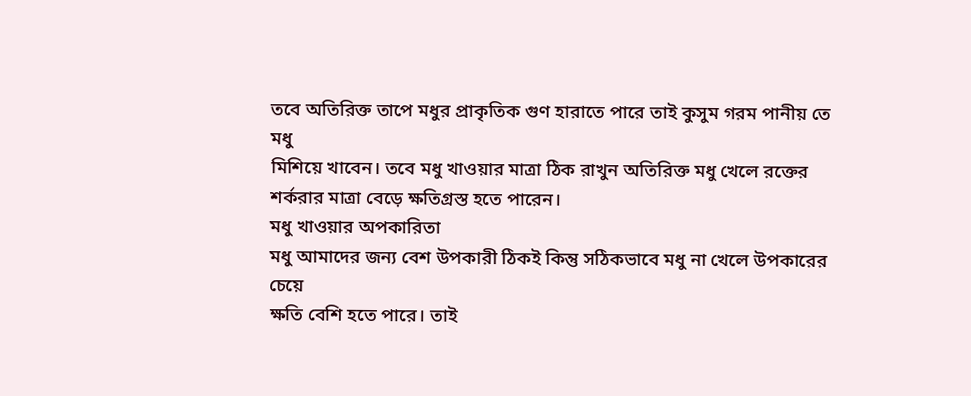তবে অতিরিক্ত তাপে মধুর প্রাকৃতিক গুণ হারাতে পারে তাই কুসুম গরম পানীয় তে মধু
মিশিয়ে খাবেন। তবে মধু খাওয়ার মাত্রা ঠিক রাখুন অতিরিক্ত মধু খেলে রক্তের
শর্করার মাত্রা বেড়ে ক্ষতিগ্রস্ত হতে পারেন।
মধু খাওয়ার অপকারিতা
মধু আমাদের জন্য বেশ উপকারী ঠিকই কিন্তু সঠিকভাবে মধু না খেলে উপকারের চেয়ে
ক্ষতি বেশি হতে পারে। তাই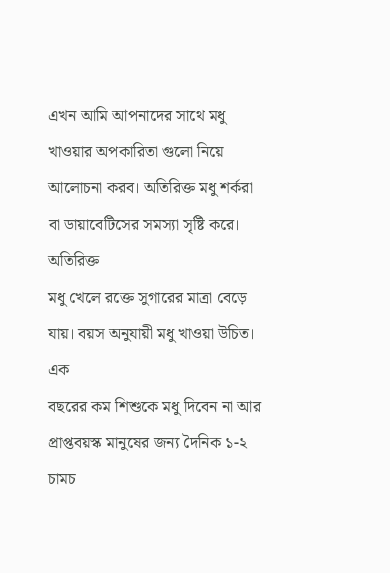এখন আমি আপনাদের সাথে মধু খাওয়ার অপকারিতা গুলো নিয়ে
আলোচনা করব। অতিরিক্ত মধু শর্করা বা ডায়াবেটিসের সমস্যা সৃষ্টি করে। অতিরিক্ত
মধু খেলে রক্তে সুগারের মাত্রা বেড়ে যায়। বয়স অনুযায়ী মধু খাওয়া উচিত। এক
বছরের কম শিশুকে মধু দিবেন না আর প্রাপ্তবয়স্ক মানুষের জন্য দৈনিক ১-২ চামচ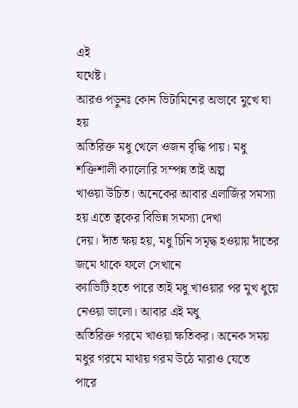এই
যথেষ্ট।
আরও পড়ুনঃ কোন ভিটামিনের অভাবে মুখে ঘা হয়
অতিরিক্ত মধু খেলে ওজন বৃদ্ধি পায়। মধু শক্তিশালী ক্যালোরি সম্পন্ন তাই অল্প
খাওয়া উচিত। অনেকের আবার এলার্জির সমস্যা হয় এতে ত্বকের বিভিন্ন সমস্যা দেখা
দেয়। দাঁত ক্ষয় হয়, মধু চিনি সমৃদ্ধ হওয়ায় দাঁতের জমে থাকে ফলে সেখানে
ক্যাভিটি হতে পারে তাই মধু খাওয়ার পর মুখ ধুয়ে নেওয়া ভালো। আবার এই মধু
অতিরিক্ত গরমে খাওয়া ক্ষতিকর। অনেক সময় মধুর গরমে মাথায় গরম উঠে মারাও যেতে
পারে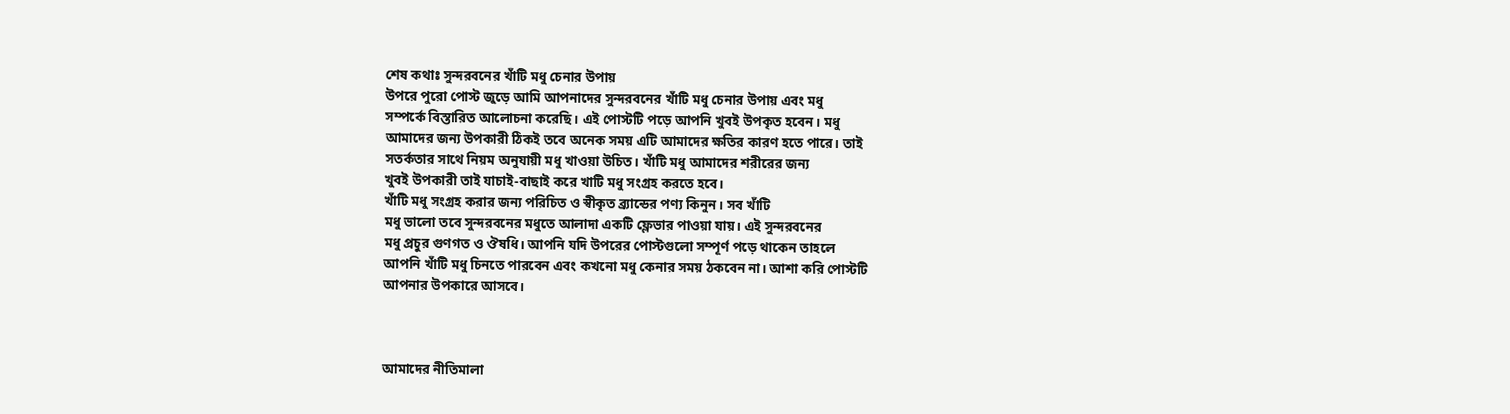শেষ কথাঃ সুন্দরবনের খাঁটি মধু চেনার উপায়
উপরে পুরো পোস্ট জুড়ে আমি আপনাদের সুন্দরবনের খাঁটি মধু চেনার উপায় এবং মধু
সম্পর্কে বিস্তারিত আলোচনা করেছি। এই পোস্টটি পড়ে আপনি খুবই উপকৃত হবেন। মধু
আমাদের জন্য উপকারী ঠিকই তবে অনেক সময় এটি আমাদের ক্ষতির কারণ হতে পারে। তাই
সতর্কতার সাথে নিয়ম অনুযায়ী মধু খাওয়া উচিত। খাঁটি মধু আমাদের শরীরের জন্য
খুবই উপকারী তাই যাচাই-বাছাই করে খাটি মধু সংগ্রহ করতে হবে।
খাঁটি মধু সংগ্রহ করার জন্য পরিচিত ও স্বীকৃত ব্র্যান্ডের পণ্য কিনুন। সব খাঁটি
মধু ভালো তবে সুন্দরবনের মধুতে আলাদা একটি ফ্লেভার পাওয়া যায়। এই সুন্দরবনের
মধু প্রচুর গুণগত ও ঔষধি। আপনি যদি উপরের পোস্টগুলো সম্পূর্ণ পড়ে থাকেন তাহলে
আপনি খাঁটি মধু চিনতে পারবেন এবং কখনো মধু কেনার সময় ঠকবেন না। আশা করি পোস্টটি
আপনার উপকারে আসবে।



আমাদের নীতিমালা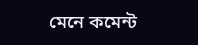মেনে কমেন্ট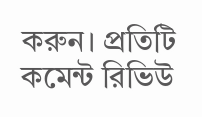করুন। প্রতিটি কমেন্ট রিভিউ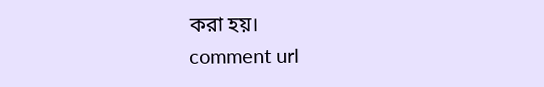করা হয়।
comment url